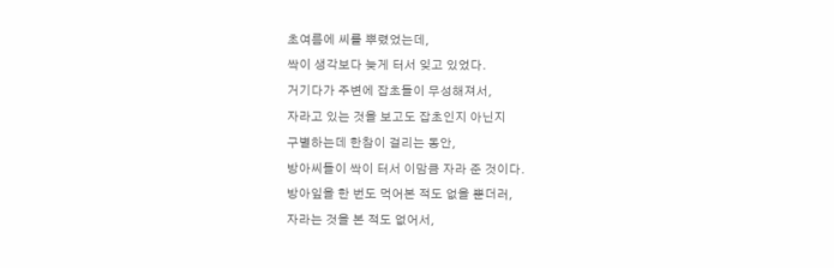초여름에 씨를 뿌렸었는데,
싹이 생각보다 늦게 터서 잊고 있었다.
거기다가 주변에 잡초들이 무성해져서,
자라고 있는 것을 보고도 잡초인지 아닌지
구별하는데 한참이 걸리는 동안,
방아씨들이 싹이 터서 이맘큼 자라 준 것이다.
방아잎을 한 번도 먹어본 적도 없을 뿐더러,
자라는 것을 본 적도 없어서,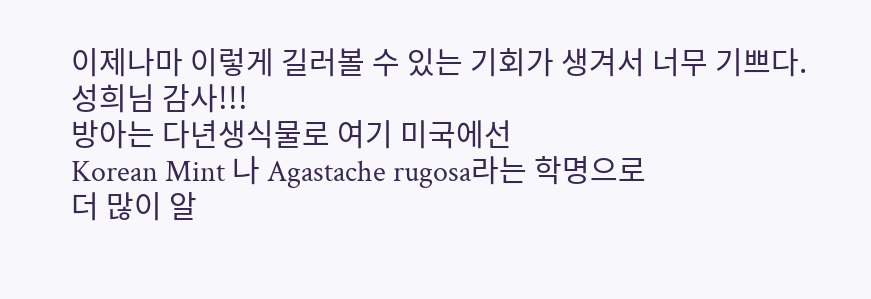이제나마 이렇게 길러볼 수 있는 기회가 생겨서 너무 기쁘다.
성희님 감사!!!
방아는 다년생식물로 여기 미국에선
Korean Mint 나 Agastache rugosa라는 학명으로
더 많이 알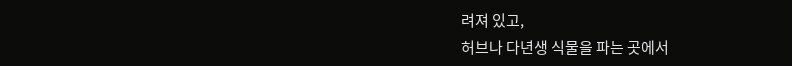려져 있고,
허브나 다년생 식물을 파는 곳에서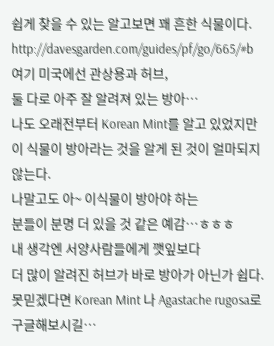쉽게 찾을 수 있는 알고보면 꽤 흔한 식물이다.
http://davesgarden.com/guides/pf/go/665/#b
여기 미국에선 관상용과 허브,
둘 다로 아주 잘 알려져 있는 방아…
나도 오래전부터 Korean Mint를 알고 있었지만
이 식물이 방아라는 것을 알게 된 것이 얼마되지 않는다.
나말고도 아~ 이식물이 방아야 하는
분들이 분명 더 있을 것 같은 예감…ㅎㅎㅎ
내 생각엔 서양사람들에게 깻잎보다
더 많이 알려진 허브가 바로 방아가 아닌가 쉽다.
못믿겠다면 Korean Mint 나 Agastache rugosa로 구글해보시길…